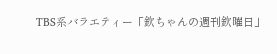TBS系バラエティー「欽ちゃんの週刊欽曜日」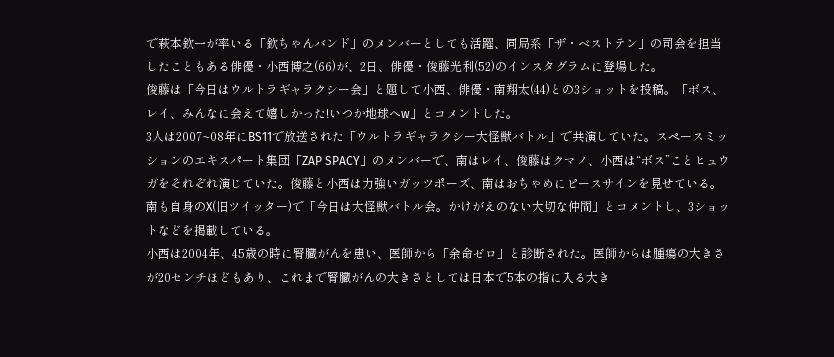で萩本欽一が率いる「欽ちゃんバンド」のメンバーとしても活躍、同局系「ザ・ベストテン」の司会を担当したこともある俳優・小西博之(66)が、2日、俳優・俊藤光利(52)のインスタグラムに登場した。
俊藤は「今日はウルトラギャラクシー会」と題して小西、俳優・南翔太(44)との3ショットを投稿。「ボス、レイ、みんなに会えて嬉しかった!いつか地球へw」とコメントした。
3人は2007~08年にBS11で放送された「ウルトラギャラクシー大怪獣バトル」で共演していた。スペースミッションのエキスパート集団「ZAP SPACY」のメンバーで、南はレイ、俊藤はクマノ、小西は“ボス”ことヒュウガをそれぞれ演じていた。俊藤と小西は力強いガッツポーズ、南はおちゃめにピースサインを見せている。
南も自身のX(旧ツイッター)で「今日は大怪獣バトル会。かけがえのない大切な仲間」とコメントし、3ショットなどを掲載している。
小西は2004年、45歳の時に腎臓がんを患い、医師から「余命ゼロ」と診断された。医師からは腫瘍の大きさが20センチほどもあり、これまで腎臓がんの大きさとしては日本で5本の指に入る大き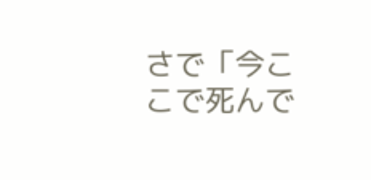さで「今ここで死んで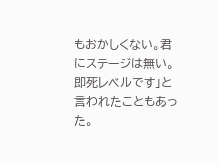もおかしくない。君にステージは無い。即死レベルです」と言われたこともあった。